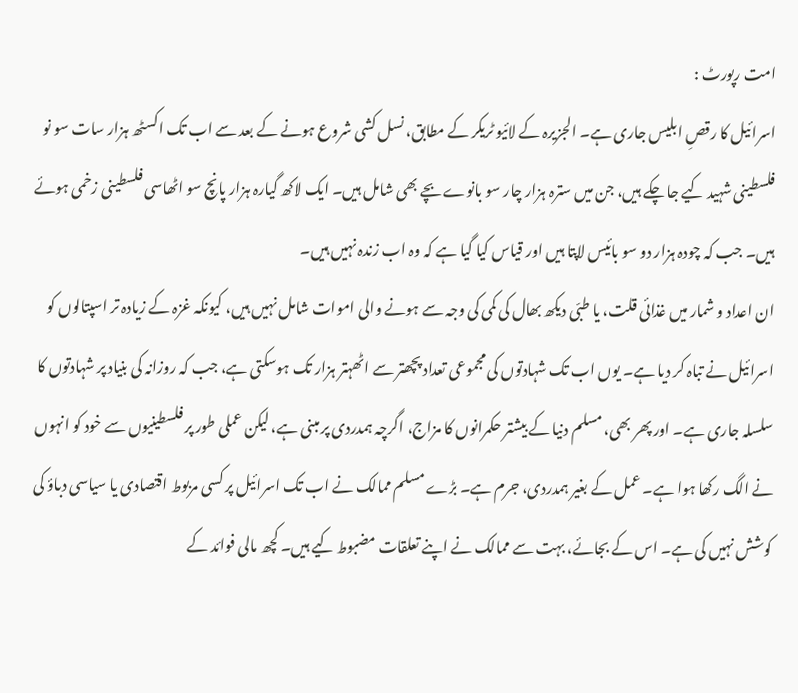امت رپورٹ :
اسرائیل کا رقصِ ابلیس جاری ہے۔ الجزیرہ کے لائیو ٹریکر کے مطابق، نسل کشی شروع ہونے کے بعد سے اب تک اکسٹھ ہزار سات سو نو فلسطینی شہید کیے جا چکے ہیں، جن میں سترہ ہزار چار سو بانوے بچے بھی شامل ہیں۔ ایک لاکھ گیارہ ہزار پانچ سو اٹھاسی فلسطینی زخمی ہوئے ہیں۔ جب کہ چودہ ہزار دو سو بائیس لاپتا ہیں اور قیاس کیا گیا ہے کہ وہ اب زندہ نہیں ہیں۔
ان اعداد و شمار میں غذائی قلت، یا طبّی دیکھ بھال کی کمی کی وجہ سے ہونے والی اموات شامل نہیں ہیں، کیونکہ غزہ کے زیادہ تر اسپتالوں کو اسرائیل نے تباہ کر دیا ہے۔ یوں اب تک شہادتوں کی مجموعی تعداد پچھتر سے اٹھہتر ہزار تک ہوسکتی ہے، جب کہ روزانہ کی بنیاد پر شہادتوں کا سلسلہ جاری ہے۔ اور پھر بھی، مسلم دنیا کے بیشتر حکمرانوں کا مزاج، اگرچہ ہمدردی پر مبنی ہے، لیکن عملی طور پر فلسطینیوں سے خود کو انہوں نے الگ رکھا ہوا ہے۔ عمل کے بغیر ہمدردی، جرم ہے۔ بڑے مسلم ممالک نے اب تک اسرائیل پر کسی مربوط اقتصادی یا سیاسی دباؤ کی کوشش نہیں کی ہے۔ اس کے بجائے، بہت سے ممالک نے اپنے تعلقات مضبوط کیے ہیں۔ کچھ مالی فوائد کے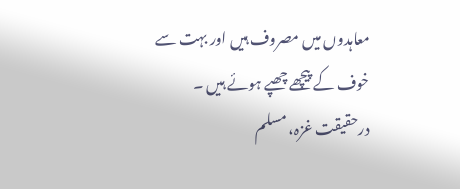معاہدوں میں مصروف ہیں اور بہت سے خوف کے پیچھے چھپے ہوئے ہیں ۔ درحقیقت غزہ، مسلم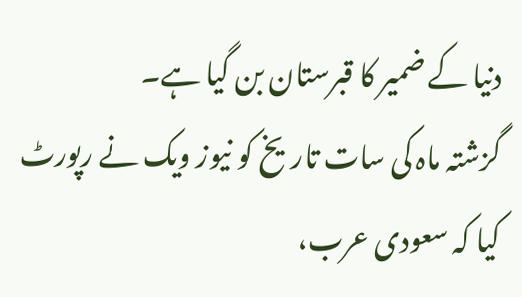دنیا کے ضمیر کا قبرستان بن گیا ہے۔
گزشتہ ماہ کی سات تاریخ کو نیوز ویک نے رپورٹ کیا کہ سعودی عرب،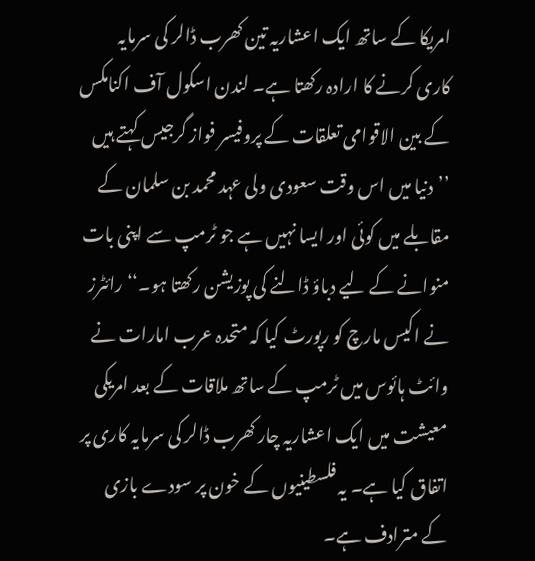امریکا کے ساتھ ایک اعشاریہ تین کھرب ڈالر کی سرمایہ کاری کرنے کا ارادہ رکھتا ہے۔ لندن اسکول آف اکنامکس کے بین الاقوامی تعلقات کے پروفیسر فواز گرجیس کہتے ہیں ’’دنیا میں اس وقت سعودی ولی عہد محمد بن سلمان کے مقابلے میں کوئی اور ایسا نہیں ہے جو ٹرمپ سے اپنی بات منوانے کے لیے دباؤ ڈالنے کی پوزیشن رکھتا ہو۔‘‘ رائٹرز نے اکیس مارچ کو رپورٹ کیا کہ متحدہ عرب امارات نے وائٹ ہائوس میں ٹرمپ کے ساتھ ملاقات کے بعد امریکی معیشت میں ایک اعشاریہ چار کھرب ڈالر کی سرمایہ کاری پر اتفاق کیا ہے۔ یہ فلسطینیوں کے خون پر سودے بازی کے مترادف ہے۔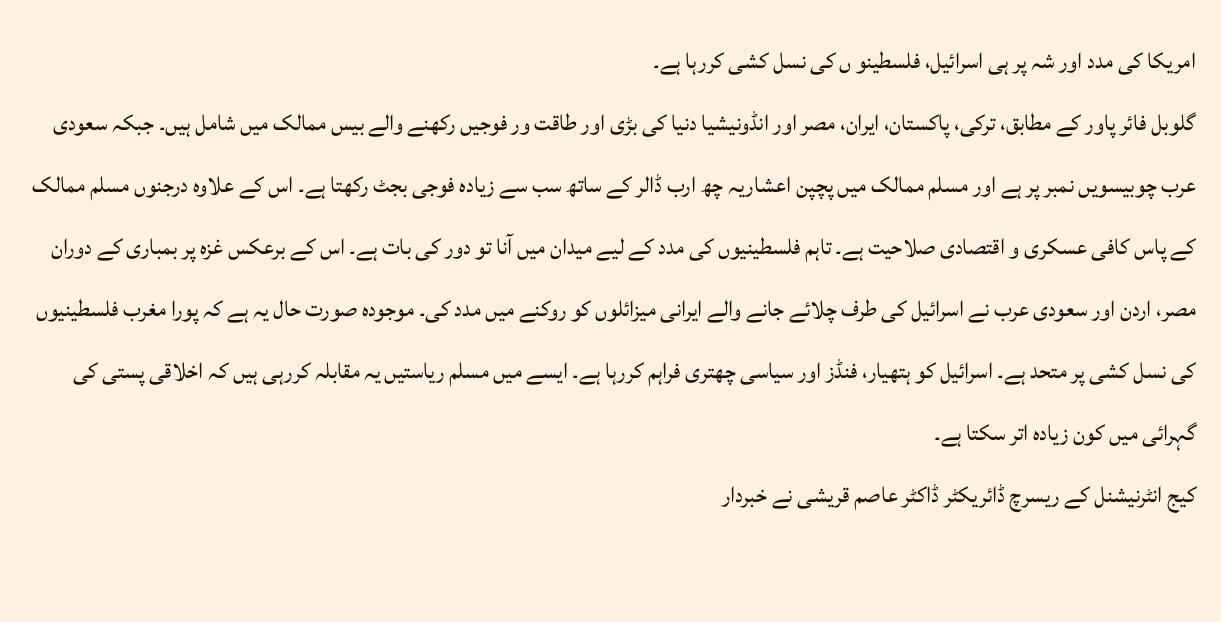امریکا کی مدد اور شہ پر ہی اسرائیل، فلسطینو ں کی نسل کشی کررہا ہے۔
گلوبل فائر پاور کے مطابق، ترکی، پاکستان، ایران، مصر اور انڈونیشیا دنیا کی بڑی اور طاقت ور فوجیں رکھنے والے بیس ممالک میں شامل ہیں۔ جبکہ سعودی عرب چوبیسویں نمبر پر ہے اور مسلم ممالک میں پچپن اعشاریہ چھ ارب ڈالر کے ساتھ سب سے زیادہ فوجی بجٹ رکھتا ہے۔ اس کے علاوہ درجنوں مسلم ممالک کے پاس کافی عسکری و اقتصادی صلاحیت ہے۔ تاہم فلسطینیوں کی مدد کے لیے میدان میں آنا تو دور کی بات ہے۔ اس کے برعکس غزہ پر بمباری کے دوران مصر، اردن اور سعودی عرب نے اسرائیل کی طرف چلائے جانے والے ایرانی میزائلوں کو روکنے میں مدد کی۔ موجودہ صورت حال یہ ہے کہ پورا مغرب فلسطینیوں کی نسل کشی پر متحد ہے۔ اسرائیل کو ہتھیار، فنڈز اور سیاسی چھتری فراہم کررہا ہے۔ ایسے میں مسلم ریاستیں یہ مقابلہ کررہی ہیں کہ اخلاقی پستی کی گہرائی میں کون زیادہ اتر سکتا ہے۔
کیج انٹرنیشنل کے ریسرچ ڈائریکٹر ڈاکٹر عاصم قریشی نے خبردار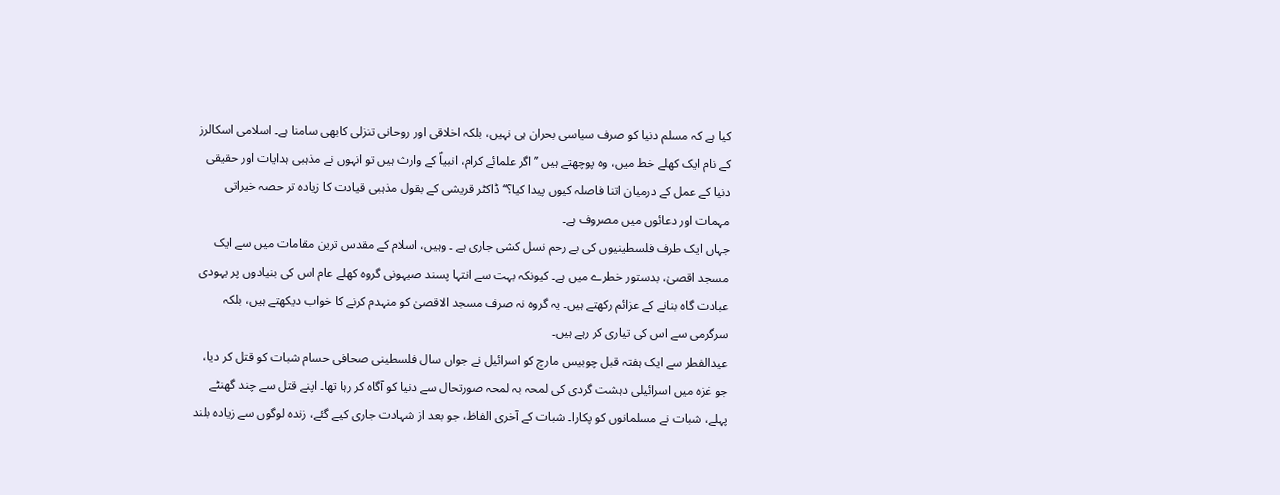کیا ہے کہ مسلم دنیا کو صرف سیاسی بحران ہی نہیں، بلکہ اخلاقی اور روحانی تنزلی کابھی سامنا ہے۔ اسلامی اسکالرز کے نام ایک کھلے خط میں، وہ پوچھتے ہیں ’’اگر علمائے کرام، انبیاؑ کے وارث ہیں تو انہوں نے مذہبی ہدایات اور حقیقی دنیا کے عمل کے درمیان اتنا فاصلہ کیوں پیدا کیا؟‘‘ ڈاکٹر قریشی کے بقول مذہبی قیادت کا زیادہ تر حصہ خیراتی مہمات اور دعائوں میں مصروف ہے۔
جہاں ایک طرف فلسطینیوں کی بے رحم نسل کشی جاری ہے ۔ وہیں، اسلام کے مقدس ترین مقامات میں سے ایک مسجد اقصیٰ، بدستور خطرے میں ہے۔ کیونکہ بہت سے انتہا پسند صیہونی گروہ کھلے عام اس کی بنیادوں پر یہودی عبادت گاہ بنانے کے عزائم رکھتے ہیں۔ یہ گروہ نہ صرف مسجد الاقصیٰ کو منہدم کرنے کا خواب دیکھتے ہیں، بلکہ سرگرمی سے اس کی تیاری کر رہے ہیں۔
عیدالفطر سے ایک ہفتہ قبل چوبیس مارچ کو اسرائیل نے جواں سال فلسطینی صحافی حسام شبات کو قتل کر دیا، جو غزہ میں اسرائیلی دہشت گردی کی لمحہ بہ لمحہ صورتحال سے دنیا کو آگاہ کر رہا تھا۔ اپنے قتل سے چند گھنٹے پہلے، شبات نے مسلمانوں کو پکارا۔ شبات کے آخری الفاظ، جو بعد از شہادت جاری کیے گئے، زندہ لوگوں سے زیادہ بلند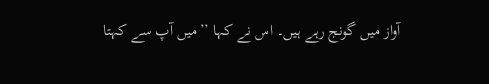آواز میں گونج رہے ہیں۔ اس نے کہا ’’میں آپ سے کہتا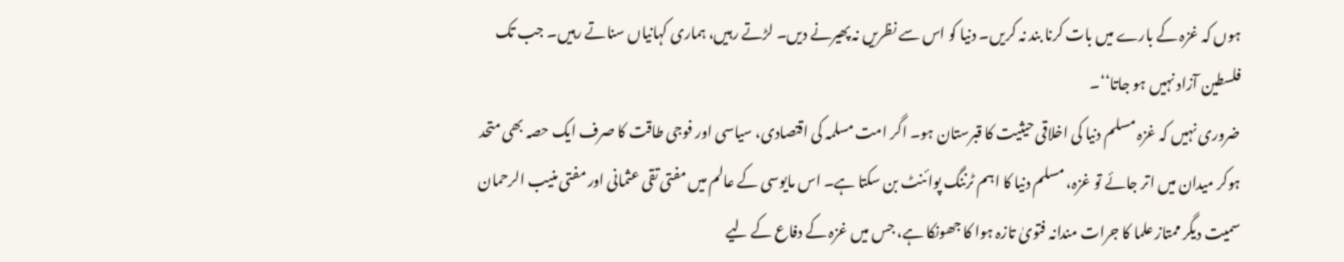ہوں کہ غزہ کے بارے میں بات کرنا بند نہ کریں۔ دنیا کو اس سے نظریں نہ پھیرنے دیں۔ لڑتے رہیں، ہماری کہانیاں سناتے رہیں۔ جب تک فلسطین آزاد نہیں ہو جاتا‘‘۔
ضروری نہیں کہ غزہ مسلم دنیا کی اخلاقی حیثیت کا قبرستان ہو۔ اگر امت مسلمہ کی اقتصادی، سیاسی اور فوجی طاقت کا صرف ایک حصہ بھی متحد ہوکر میدان میں اتر جائے تو غزہ، مسلم دنیا کا اہم ٹرننگ پوائنٹ بن سکتا ہے۔ اس مایوسی کے عالم میں مفتی تقی عثمانی اور مفتی منیب الرحمان سمیت دیگر ممتاز علما کا جرات مندانہ فتویٰ تازہ ہوا کا جھونکا ہے، جس میں غزہ کے دفاع کے لیے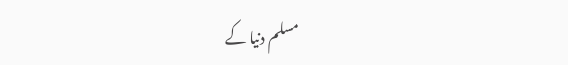مسلم دنیا کے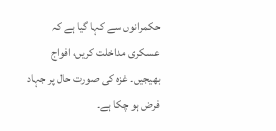حکمرانوں سے کہا گیا ہے کہ عسکری مداخلت کریں، افواج بھیجیں۔ غزہ کی صورت حال پر جہاد فرض ہو چکا ہے۔